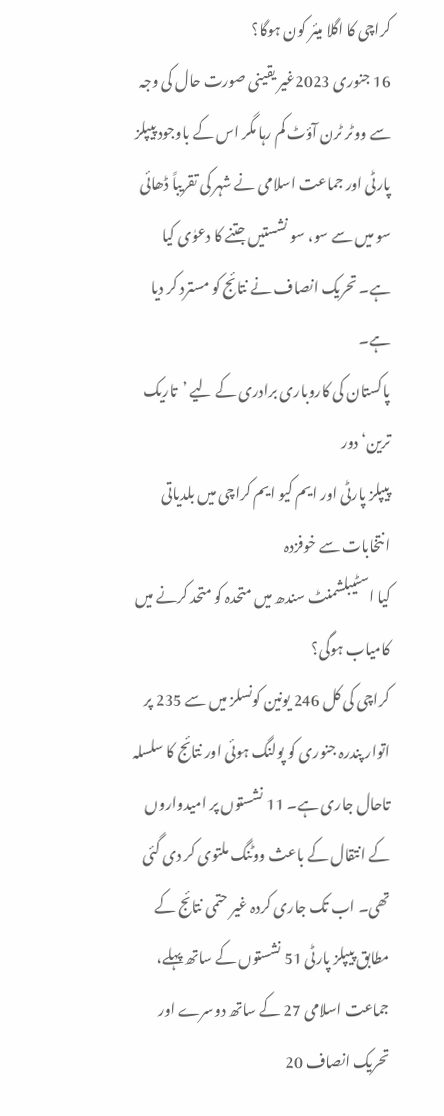کراچی کا اگلا میئر کون ہوگا؟
16 جنوری 2023غیر یقینی صورت حال کی وجہ سے ووٹر ٹرن آؤٹ کم رہا مگر اس کے باوجود پیپلز پارٹی اور جماعت اسلامی نے شہر کی تقریباً ڈھائی سو میں سے سو، سو نشستیں جتنے کا دعوٰی کيا ہے۔ تحریک انصاف نے نتائج کو مسترد کر دیا ہے۔
پاکستان کی کاروباری برادری کے لیے ’تاریک ترین‘ دور
پیپلز پارٹی اور ایم کیو ایم کراچی میں بلدیاتی انتخابات سے خوفزدہ
کیا اسٹیبلشمنٹ سندھ میں متحدہ کو متحد کرنے میں کامیاب ہوگی؟
کراچی کی کل 246 یونین کونسلز میں سے 235 پر اتوار پندرہ جنوری کو پولنگ ہوئی اور نتائج کا سلسلہ تاحال جاری ہے۔ 11 نشستوں پر امیدواروں کے انتقال کے باعث ووٹنگ ملتوی کر دی گئی تھی۔ اب تک جاری کردہ غیر حتمی نتائج کے مطابق پیپلز پارٹی 51 نشستوں کے ساتھ پہلے، جماعت اسلامی 27 کے ساتھ دوسرے اور تحریک انصاف 20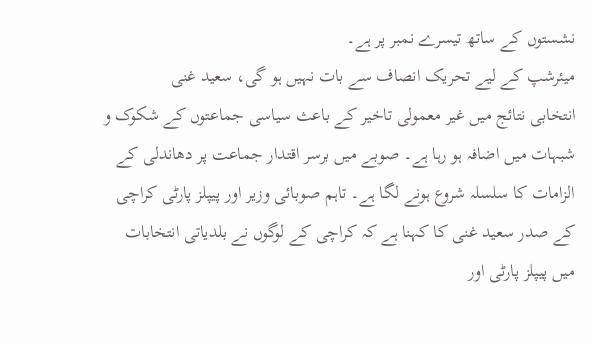نشستوں کے ساتھ تیسرے نمبر پر ہے۔
میئرشپ کے ليے تحریک انصاف سے بات نہیں ہو گی، سعید غنی
انتخابی نتائج میں غیر معمولی تاخیر کے باعث سیاسی جماعتوں کے شکوک و شبہات میں اضافہ ہو رہا ہے۔ صوبے میں برسر اقتدار جماعت پر دھاندلی کے الزامات کا سلسلہ شروع ہونے لگا ہے۔ تاہم صوبائی وزیر اور پیپلز پارٹی کراچی کے صدر سعید غنی کا کہنا ہے کہ کراچی کے لوگوں نے بلدیاتی انتخابات میں پیپلز پارٹی اور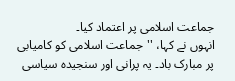جماعت اسلامی پر اعتماد کیا۔
انہوں نے کہا، ''جماعت اسلامی کو کامیابی پر مبارک باد۔ يہ پرانی اور سنجیدہ سیاسی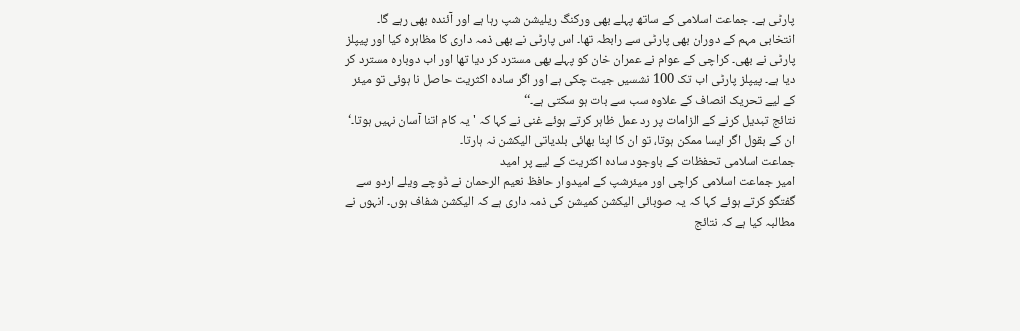پارٹی ہے۔ جماعت اسلامی کے ساتھ پہلے بھی ورکنگ ریلیشن شپ رہا ہے اور آئندہ بھی رہے گا۔ انتخابی مہم کے دوران بھی پارٹی سے رابطہ تھا۔ اس پارٹی نے بھی ذمہ داری کا مظاہرہ کيا اور پيپلز پارٹی نے بھی۔ کراچی کے عوام نے عمران خان کو پہلے بھی مسترد کر دیا تھا اور اب دوبارہ مسترد کر دیا ہے۔ پيپلز پارٹی اب تک 100 نشسیں جیت چکی ہے اور اگر سادہ اکثریت حاصل نا ہوئی تو میئر کے ليے تحریک انصاف کے علاوہ سب سے بات ہو سکتی ہے۔‘‘
نتائج تبدیل کرنے کے الزامات پر رد عمل ظاہر کرتے ہوئے غنی نے کہا کہ 'یہ کام اتنا آسان نہیں ہوتا۔‘ ان کے بقول اگر ایسا ممکن ہوتا، تو ان کا اپنا بھائی بلدیاتی الیکشن نہ ہارتا۔
جماعت اسلامی تحفظات کے باوجود سادہ اکثریت کے ليے پر امید
امیر جماعت اسلامی کراچی اور میئرشپ کے امیدوار حافظ نعیم الرحمان نے ڈوچے ویلے اردو سے گفتگو کرتے ہوئے کہا کہ يہ صوبائی الیکشن کمیشن کی ذمہ داری ہے کہ الیکشن شفاف ہوں۔ انہوں نے مطالبہ کيا ہے کہ نتائج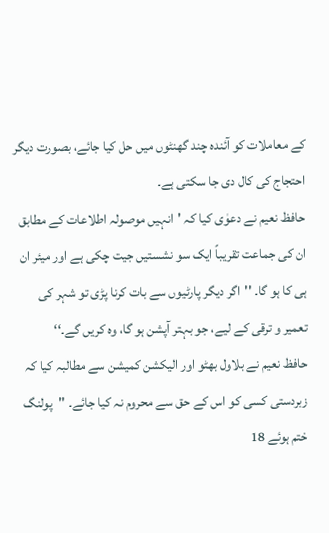کے معاملات کو آئندہ چند گھنٹوں میں حل کيا جائے، بصورت دیگر احتجاج کی کال دی جا سکتی ہے۔
حافظ نعیم نے دعوٰی کیا کہ 'انہیں موصولہ اطلاعات کے مطابق ان کی جماعت تقریباً ايک سو نشستیں جیت چکی ہے اور ميئر ان ہی کا ہو گا۔ ''اگر دیگر پارٹیوں سے بات کرنا پڑی تو شہر کی تعمیر و ترقی کے ليے، جو بہتر آپشن ہو گا، وہ کریں گے۔‘‘
حافظ نعیم نے بلاول بھٹو اور الیکشن کمیشن سے مطالبہ کیا کہ زبردستی کسی کو اس کے حق سے محروم نہ کيا جائے۔ ''پولنگ ختم ہوئے 18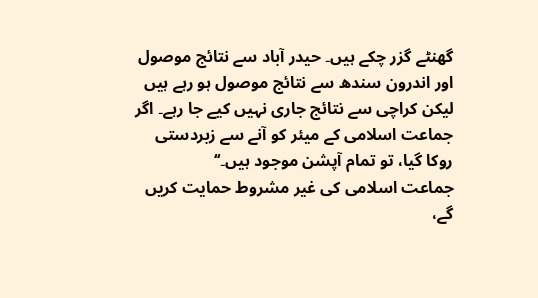گھنٹے گزر چکے ہیں۔ حیدر آباد سے نتائج موصول اور اندرون سندھ سے نتائج موصول ہو رہے ہیں لیکن کراچی سے نتائج جاری نہیں کيے جا رہے۔ اگر جماعت اسلامی کے میئر کو آنے سے زبردستی روکا گیا، تو تمام آپشن موجود ہیں۔‘‘
جماعت اسلامی کی غیر مشروط حمایت کریں گے،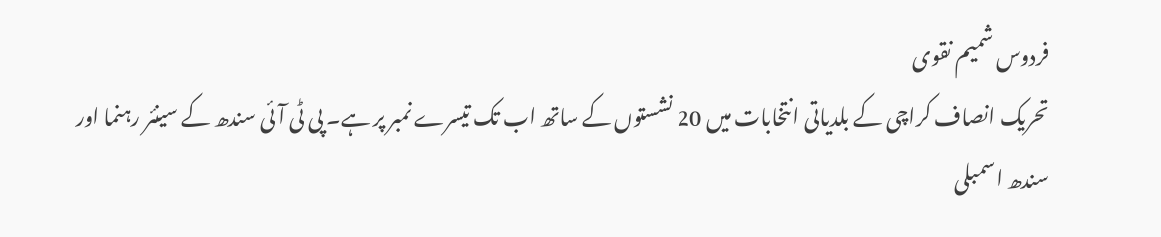فردوس شمیم نقوی
تحریک انصاف کراچی کے بلدیاتی انتخابات میں 20 نشستوں کے ساتھ اب تک تیسرے نمبر پر ہے۔ پی ٹی آئی سندھ کے سینئر رہنما اور سندھ اسمبلی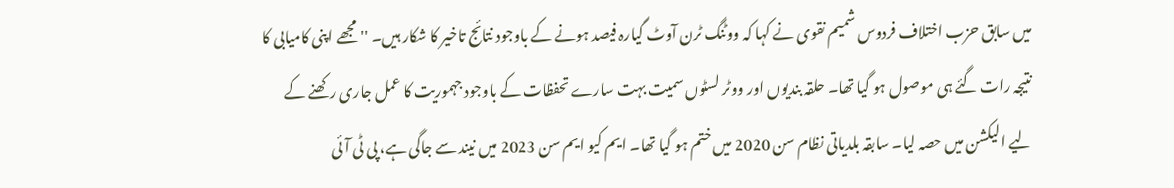میں سابق حزب اختلاف فردوس شمیم نقوی نے کہا کہ ووٹنگ ٹرن آوٹ گیارہ فیصد ہونے کے باوجود نتائج تاخیر کا شکار ہيں۔ ''مجھے اپنی کامیابی کا نتیجہ رات گئے ہی موصول ہو گيا تھا۔ حلقہ بندیوں اور ووٹر لسٹوں سمیت بہت سارے تحفظات کے باوجود جہموریت کا عمل جاری رکھنے کے ليے الیکشن میں حصہ لیا۔ سابقہ بلدیاتی نظام سن 2020 میں ختم ہو گيا تھا۔ ایم کیو ایم سن 2023 میں نیند سے جاگی ہے، پی ٹی آئی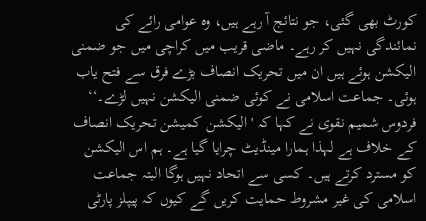کورٹ بھی گئی، جو نتائج آ رہے ہیں، وہ عوامی رائے کی نمائندگی نہیں کر رہے۔ ماضی قریب میں کراچی میں جو ضمنی الیکشن ہوئے ہیں ان میں تحریک انصاف بڑے فرق سے فتح یاب ہوئی۔ جماعت اسلامی نے کوئی ضمنی الیکشن نہیں لڑے۔‘‘
فردوس شمیم نقوی نے کہا کہ 'الیکشن کمیشن تحریک انصاف کے خلاف ہے لہذا ہمارا مینڈیٹ چرایا گیا ہے۔ ہم اس اليکشن کو مسترد کرتے ہیں۔ کسی سے اتحاد نہیں ہوگا البتہ جماعت اسلامی کی غیر مشروط حمایت کریں گے کیوں کہ پیپلز پارٹی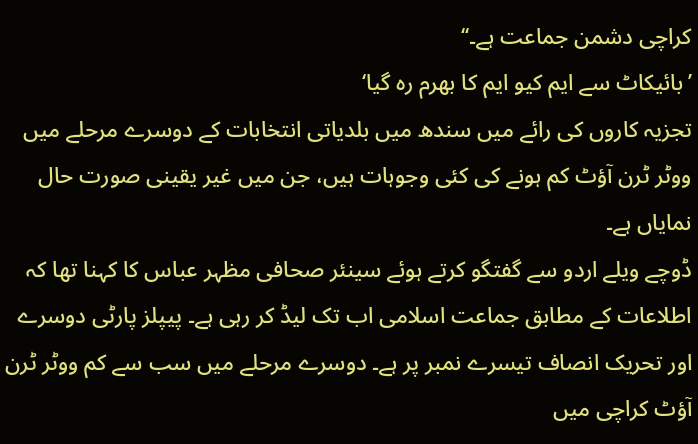کراچی دشمن جماعت ہے۔‘‘
’بائیکاٹ سے ایم کیو ایم کا بھرم رہ گیا‘
تجزیہ کاروں کی رائے میں سندھ میں بلدیاتی انتخابات کے دوسرے مرحلے میں ووٹر ٹرن آؤٹ کم ہونے کی کئی وجوہات ہیں، جن میں غیر یقینی صورت حال نماياں ہے۔
ڈوچے ویلے اردو سے گفتگو کرتے ہوئے سینئر صحافی مظہر عباس کا کہنا تھا کہ اطلاعات کے مطابق جماعت اسلامی اب تک لیڈ کر رہی ہے۔ پیپلز پارٹی دوسرے اور تحریک انصاف تیسرے نمبر پر ہے۔ دوسرے مرحلے میں سب سے کم ووٹر ٹرن آؤٹ کراچی میں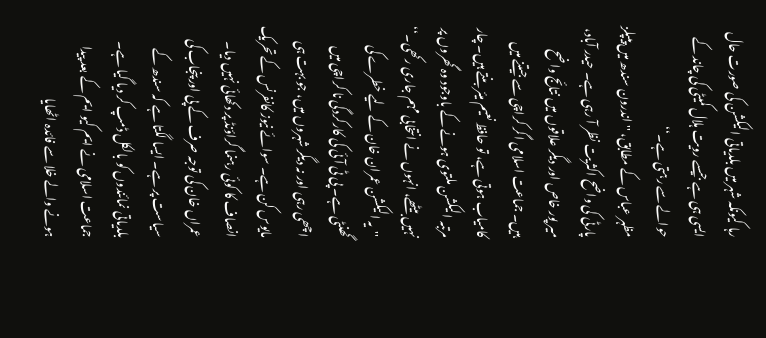رہا کیونکہ شہر میں بلدیاتی الیکشن کی صورت حال ایسی ہی ہے جیسے رویت ہلال کمیٹی کی چاند کے حوالے سے رہتی ہے۔‘‘
مظہر عباس کے مطابق، ''اندرون سندھ میں پیپلز پارٹی کی واضح اکثریت نظر آ رہی ہے۔ حیدر آباد، میر پور خاص اور ديگر علاقوں ميں نتائج واضح ہیں۔ جماعت اسلامی اگر کراچی سے جیتنے میں کامیاب ہوتی ہے، تو حافظ نعیم میئر بنتے ہیں۔ چار مرتبہ الیکشن ملتوی ہونے کے باوجود وہ گھروں پر نہیں بیٹھے، انہوں نے انتخابی مہم جاری رکھی۔‘‘
''یہ الیکشن عمران خان کے ليے خطرے کی گھنٹی ہے۔ پی ٹی آئی کی کارکردگی نا کراچی میں اچھی رہی اور نہ دیگر شہروں میں، جو بہت ہی مایوس کن ہے۔ سوائے نیوز کانفرنس کے تحریک انصاف کا کوئی رہنما گراؤنڈ پر دکھائی نہیں دیا۔ عمراں خان کی توجہ صرف کے پی اور پنجاب کی سیاست پر ہے۔ ایسا لگتا ہے کہ سندھ کے بلدیاتی نمائندوں کو بالکل ڈمپ کر دیا گیا ہے۔ جماعت اسلامی نے ایم کیو ایم کے بعد پيدا ہونے والے خلا سے فائدہ اٹھايا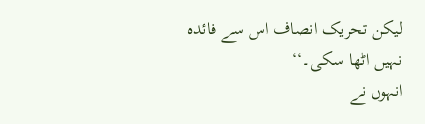لیکن تحریک انصاف اس سے فائدہ نہیں اٹھا سکی۔‘‘
انہوں نے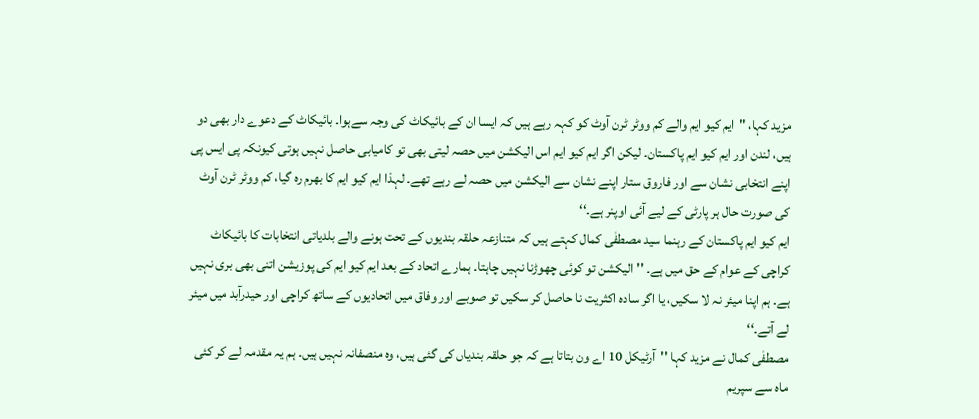مزید کہا، ''ایم کیو ایم والے کم ووٹر ٹرن آوٹ کو کہہ رہے ہیں کہ ايسا ان کے بائیکاٹ کی وجہ سےہوا۔ بائیکاٹ کے دعوے دار بھی دو ہیں، لندن اور ایم کیو ایم پاکستان۔ لیکن اگر ایم کیو ایم اس الیکشن میں حصہ لیتی بھی تو کامیابی حاصل نہیں ہوتی کیونکہ پی ایس پی اپنے انتخابی نشان سے اور فاروق ستار اپنے نشان سے الیکشن میں حصہ لے رہے تھے۔ لہذا ایم کیو ایم کا بھرم رہ گیا، کم ووٹر ٹرن آوٹ کی صورت حال ہر پارٹی کے ليے آئی اوپنر ہے۔‘‘
ایم کیو ایم پاکستان کے رہنما سید مصطفٰی کمال کہتے ہیں کہ متنازعہ حلقہ بندیوں کے تحت ہونے والے بلدیاتی انتخابات کا بائیکاٹ کراچی کے عوام کے حق میں ہے۔ ''الیکشن تو کوئی چھوڑنا نہیں چاہتا۔ ہمارے اتحاد کے بعد ایم کیو ایم کی پوزیشن اتنی بھی بری نہیں ہے۔ ہم اپنا میئر نہ لا سکیں، یا اگر سادہ اکثریت نا حاصل کر سکيں تو صوبے اور وفاق میں اتحادیوں کے ساتھ کراچی اور حیدرآبد میں میئر لے آتے۔‘‘
مصطفٰی کمال نے مزيد کہا ''آرٹیکل 10 اے ون بتاتا ہے کہ جو حلقہ بندیاں کی گئی ہیں، وہ منصفانہ نہیں ہیں۔ ہم یہ مقدمہ لے کر کئی ماہ سے سپریم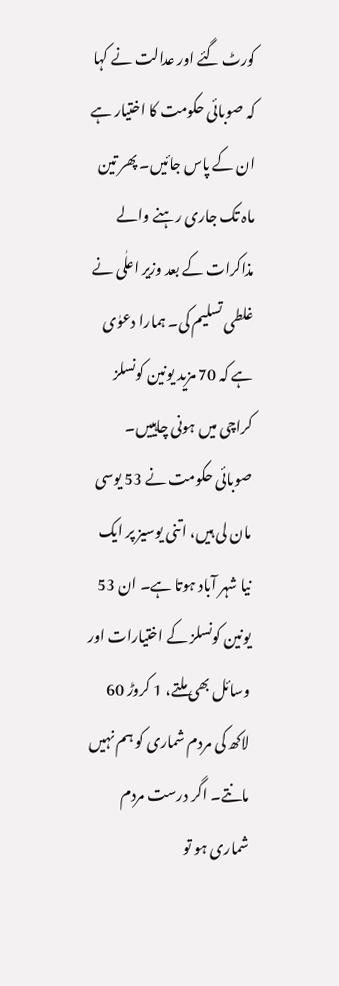کورٹ گئے اور عدالت نے کہا کہ صوبائی حکومت کا اختیار ہے ان کے پاس جائیں۔ پھر تین ماہ تک جاری رہنے والے مذاکرات کے بعد وزیر اعلٰی نے غلطی تسلیم کی۔ ہمارا دعوٰی ہے کہ 70 مزید یونین کونسلز کراچی میں ہونی چاہيیں۔ صوبائی حکومت نے 53 یوسی مان لی ہیں، اتنی یوسیز پر ایک نیا شہر آباد ہوتا ہے۔ ان 53 یونین کونسلز کے اختیارات اور وسائل بھی ملتے، 1 کروڑ 60 لاکھ کی مردم شماری کو ہم نہیں مانتے۔ اگر درست مردم شماری ہو تو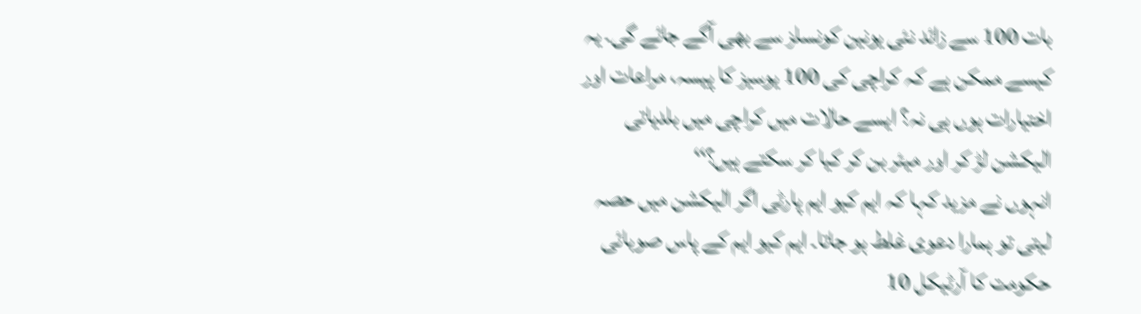بات 100 سے زائد نئی یونین کونسلز سے بھی آگے جائے گی۔ یہ کیسے ممکن ہے کہ کراچی کی 100 یوسیز کا پیسہ، مراعات اور اختیارات ہوں ہی نہ؟ ایسے حالات میں کراچی میں بلدیاتی الیکشن لڑ کر اور میئر بن کر کیا کر سکتے ہیں؟‘‘
انہوں نے مزید کہا کہ ایم کیو ایم پارٹی اگر الیکشن میں حصہ ليتی تو ہمارا دعوی غلط ہو جاتا۔ ایم کیو ایم کے پاس صوبائی حکومت کا آرٹیکل 10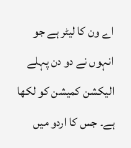اے ون کا لیٹر ہے جو انہوں نے دو دن پہلے الیکشن کمیشن کو لکھا ہے۔ جس کا اردو میں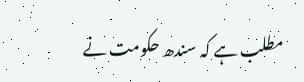مطلب ہے کہ سندھ حکومت نے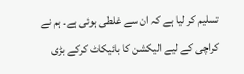تسلیم کر لیا ہے کہ ان سے غلطی ہوئی ہے۔ ہم نے کراچی کے ليے الیکشن کا بائیکاٹ کرکے بڑی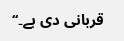قربانی دی ہے۔‘‘